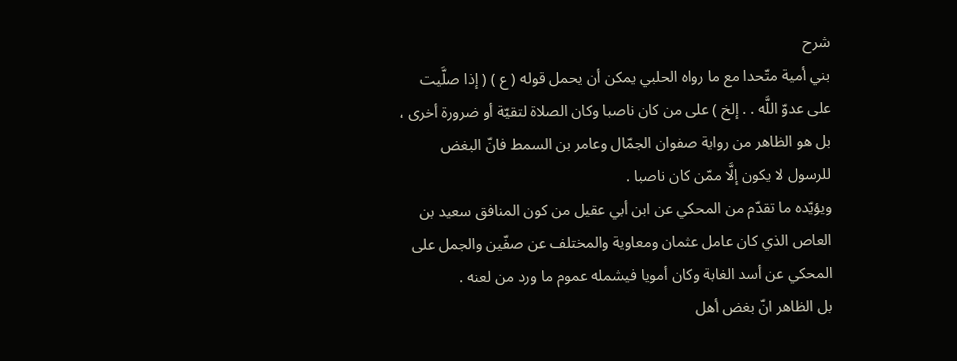شرح
بني أمية متّحدا مع ما رواه الحلبي يمكن أن يحمل قوله ( ع ) ( إذا صلَّيت على عدوّ اللَّه . . إلخ ) على من كان ناصبا وكان الصلاة لتقيّة أو ضرورة أخرى ، بل هو الظاهر من رواية صفوان الجمّال وعامر بن السمط فانّ البغض للرسول لا يكون إلَّا ممّن كان ناصبا .
ويؤيّده ما تقدّم من المحكي عن ابن أبي عقيل من كون المنافق سعيد بن العاص الذي كان عامل عثمان ومعاوية والمختلف عن صفّين والجمل على المحكي عن أسد الغابة وكان أمويا فيشمله عموم ما ورد من لعنه .
بل الظاهر انّ بغض أهل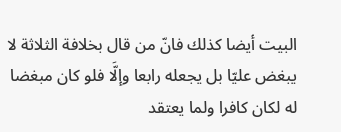البيت أيضا كذلك فانّ من قال بخلافة الثلاثة لا يبغض عليّا بل يجعله رابعا وإلَّا فلو كان مبغضا له لكان كافرا ولما يعتقد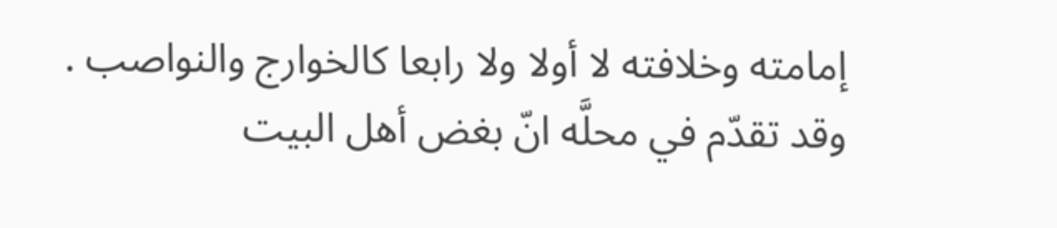إمامته وخلافته لا أولا ولا رابعا كالخوارج والنواصب .
وقد تقدّم في محلَّه انّ بغض أهل البيت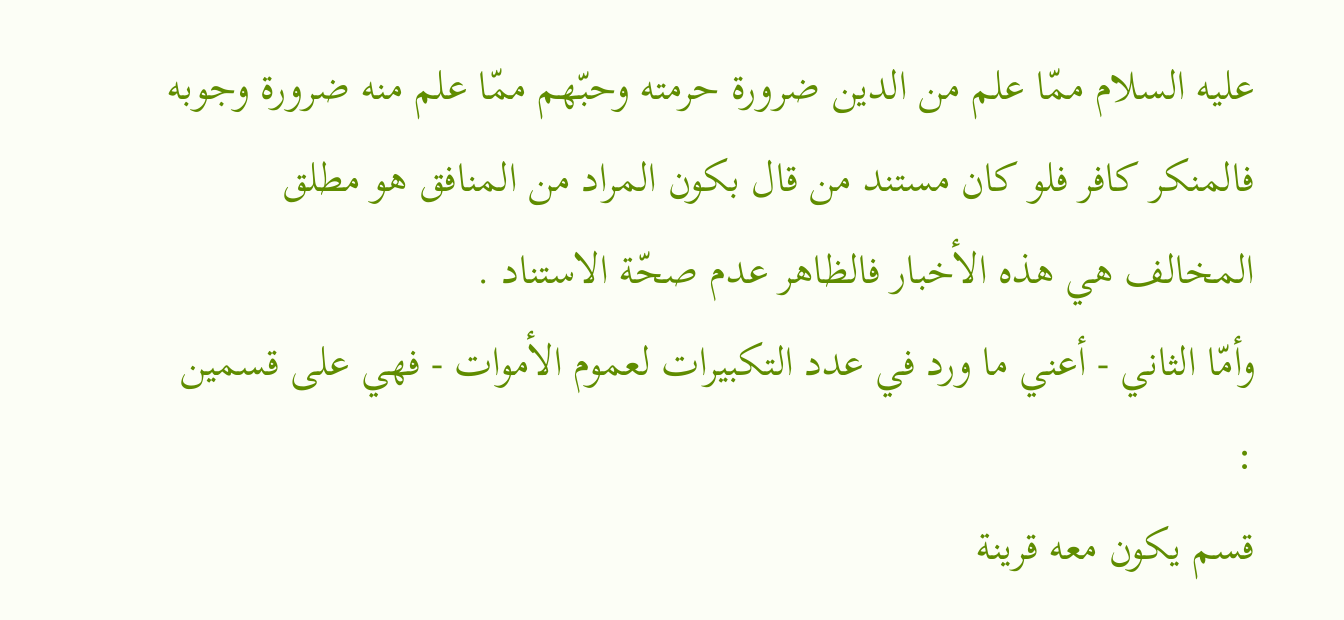عليه السلام ممّا علم من الدين ضرورة حرمته وحبّهم ممّا علم منه ضرورة وجوبه فالمنكر كافر فلو كان مستند من قال بكون المراد من المنافق هو مطلق المخالف هي هذه الأخبار فالظاهر عدم صحّة الاستناد .
وأمّا الثاني - أعني ما ورد في عدد التكبيرات لعموم الأموات - فهي على قسمين :
قسم يكون معه قرينة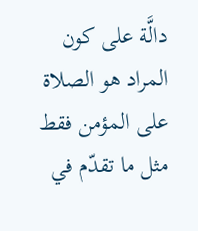دالَّة على كون المراد هو الصلاة على المؤمن فقط مثل ما تقدّم في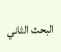البحث الثاني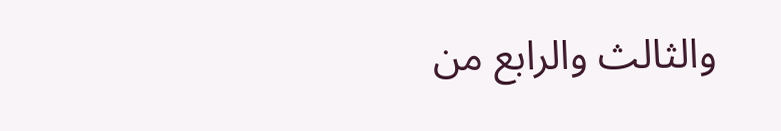والثالث والرابع من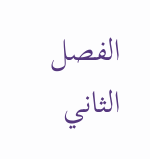الفصل الثاني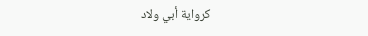كرواية أبي ولاد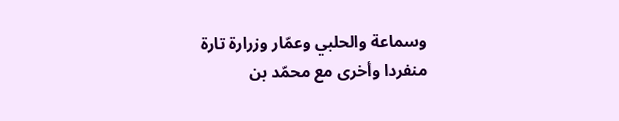وسماعة والحلبي وعمّار وزرارة تارة منفردا وأخرى مع محمّد بن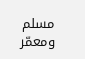مسلم ومعمّر